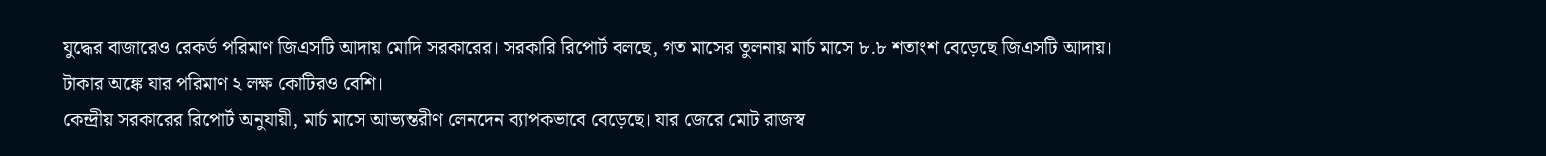যুদ্ধের বাজারেও রেকর্ড পরিমাণ জিএসটি আদায় মোদি সরকারের। সরকারি রিপোর্ট বলছে, গত মাসের তুলনায় মার্চ মাসে ৮.৮ শতাংশ বেড়েছে জিএসটি আদায়। টাকার অঙ্কে যার পরিমাণ ২ লক্ষ কোটিরও বেশি।
কেন্দ্রীয় সরকারের রিপোর্ট অনুযায়ী, মার্চ মাসে আভ্যন্তরীণ লেনদেন ব্যাপকভাবে বেড়েছে। যার জেরে মোট রাজস্ব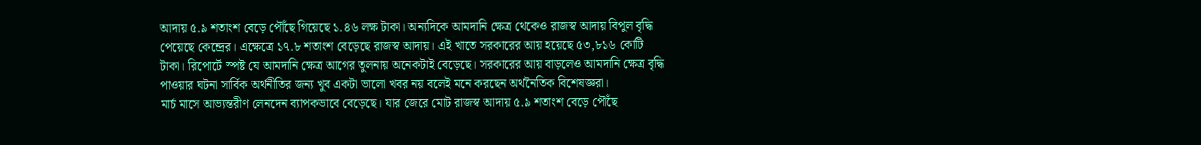আদায় ৫.৯ শতাংশ বেড়ে পৌঁছে গিয়েছে ১.৪৬ লক্ষ টাকা। অন্যদিকে আমদানি ক্ষেত্র থেকেও রাজস্ব আদায় বিপুল বৃদ্ধি পেয়েছে কেন্দ্রের। এক্ষেত্রে ১৭.৮ শতাংশ বেড়েছে রাজস্ব আদায়। এই খাতে সরকারের আয় হয়েছে ৫৩,৮১৬ কোটি টাকা। রিপোর্টে স্পষ্ট যে আমদানি ক্ষেত্র আগের তুলনায় অনেকটাই বেড়েছে। সরকারের আয় বাড়লেও আমদানি ক্ষেত্র বৃদ্ধি পাওয়ার ঘটনা সার্বিক অর্থনীতির জন্য খুব একটা ভালো খবর নয় বলেই মনে করছেন অর্থনৈতিক বিশেষজ্ঞরা।
মার্চ মাসে আভ্যন্তরীণ লেনদেন ব্যাপকভাবে বেড়েছে। যার জেরে মোট রাজস্ব আদায় ৫.৯ শতাংশ বেড়ে পৌঁছে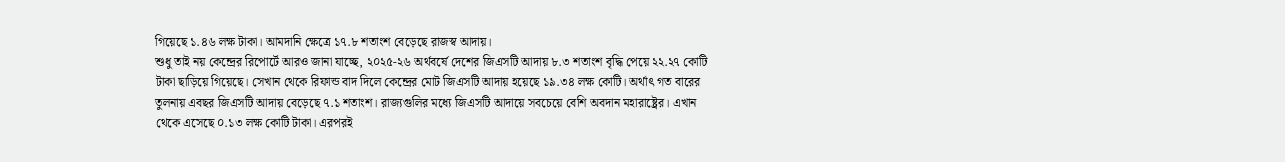গিয়েছে ১.৪৬ লক্ষ টাকা। আমদানি ক্ষেত্রে ১৭.৮ শতাংশ বেড়েছে রাজস্ব আদায়।
শুধু তাই নয় কেন্দ্রের রিপোর্টে আরও জানা যাচ্ছে, ২০২৫-২৬ অর্থবর্ষে দেশের জিএসটি আদায় ৮.৩ শতাংশ বৃদ্ধি পেয়ে ২২.২৭ কোটি টাকা ছাড়িয়ে গিয়েছে। সেখান থেকে রিফান্ড বাদ দিলে কেন্দ্রের মোট জিএসটি আদায় হয়েছে ১৯.৩৪ লক্ষ কোটি। অর্থাৎ গত বারের তুলনায় এবছর জিএসটি আদায় বেড়েছে ৭.১ শতাংশ। রাজ্যগুলির মধ্যে জিএসটি আদায়ে সবচেয়ে বেশি অবদান মহারাষ্ট্রের। এখান থেকে এসেছে ০.১৩ লক্ষ কোটি টাকা। এরপরই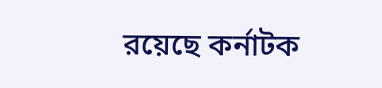রয়েছে কর্নাটক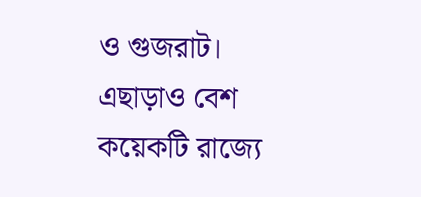ও গুজরাট।
এছাড়াও বেশ কয়েকটি রাজ্যে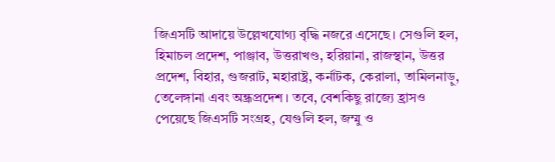জিএসটি আদায়ে উল্লেখযোগ্য বৃদ্ধি নজরে এসেছে। সেগুলি হল, হিমাচল প্রদেশ, পাঞ্জাব, উত্তরাখণ্ড, হরিয়ানা, রাজস্থান, উত্তর প্রদেশ, বিহার, গুজরাট, মহারাষ্ট্র, কর্নাটক, কেরালা, তামিলনাড়ু, তেলেঙ্গানা এবং অন্ধ্রপ্রদেশ। তবে, বেশকিছু রাজ্যে হ্রাসও পেয়েছে জিএসটি সংগ্রহ, যেগুলি হল, জম্মু ও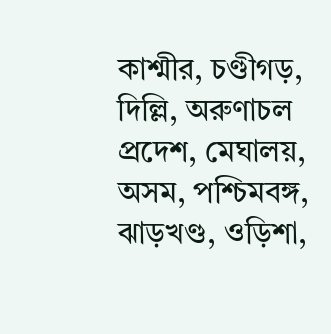কাশ্মীর, চণ্ডীগড়, দিল্লি, অরুণাচল প্রদেশ, মেঘালয়, অসম, পশ্চিমবঙ্গ, ঝাড়খণ্ড, ওড়িশা,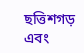ছত্তিশগড় এবং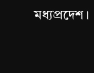মধ্যপ্রদেশ।